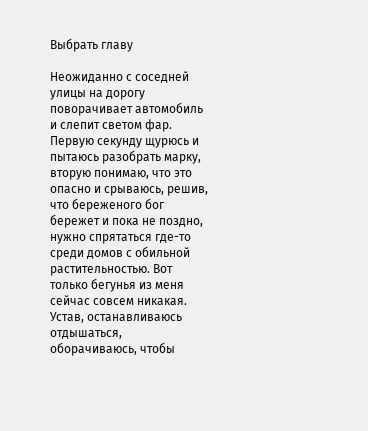Выбрать главу

Неожиданно с соседней улицы на дорогу поворачивает автомобиль и слепит светом фар. Первую секунду щурюсь и пытаюсь разобрать марку, вторую понимаю, что это опасно и срываюсь, решив, что береженого бог бережет и пока не поздно, нужно спрятаться где-то среди домов с обильной растительностью. Вот только бегунья из меня сейчас совсем никакая.
Устав, останавливаюсь отдышаться, оборачиваюсь, чтобы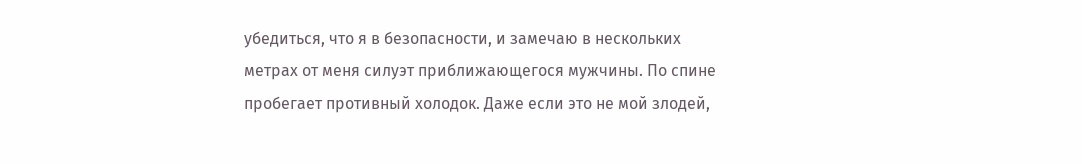убедиться, что я в безопасности, и замечаю в нескольких метрах от меня силуэт приближающегося мужчины. По спине пробегает противный холодок. Даже если это не мой злодей,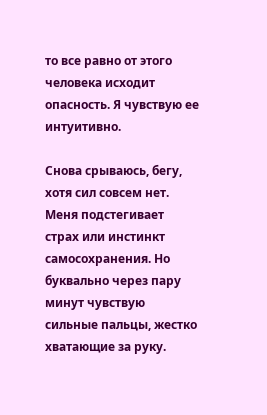то все равно от этого человека исходит опасность. Я чувствую ее интуитивно.

Снова срываюсь, бегу, хотя сил совсем нет. Меня подстегивает страх или инстинкт самосохранения. Но буквально через пару минут чувствую сильные пальцы, жестко хватающие за руку.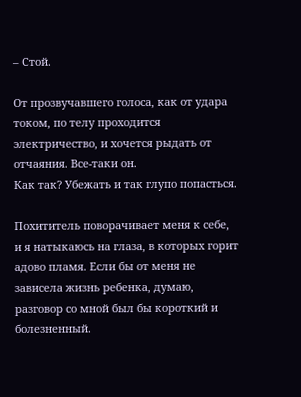– Стой.

От прозвучавшего голоса, как от удара током, по телу проходится электричество, и хочется рыдать от отчаяния. Все-таки он.
Как так? Убежать и так глупо попасться.

Похититель поворачивает меня к себе, и я натыкаюсь на глаза, в которых горит адово пламя. Если бы от меня не зависела жизнь ребенка, думаю, разговор со мной был бы короткий и болезненный.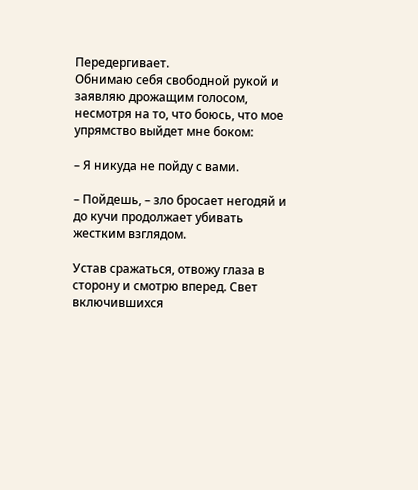Передергивает.
Обнимаю себя свободной рукой и заявляю дрожащим голосом, несмотря на то, что боюсь, что мое упрямство выйдет мне боком:

– Я никуда не пойду с вами.

– Пойдешь, – зло бросает негодяй и до кучи продолжает убивать жестким взглядом.

Устав сражаться, отвожу глаза в сторону и смотрю вперед. Свет включившихся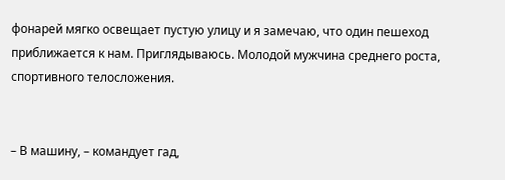фонарей мягко освещает пустую улицу и я замечаю, что один пешеход приближается к нам. Приглядываюсь. Молодой мужчина среднего роста, спортивного телосложения.


– В машину, – командует гад,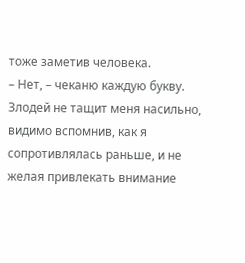тоже заметив человека.
– Нет, – чеканю каждую букву.
Злодей не тащит меня насильно, видимо вспомнив, как я сопротивлялась раньше, и не желая привлекать внимание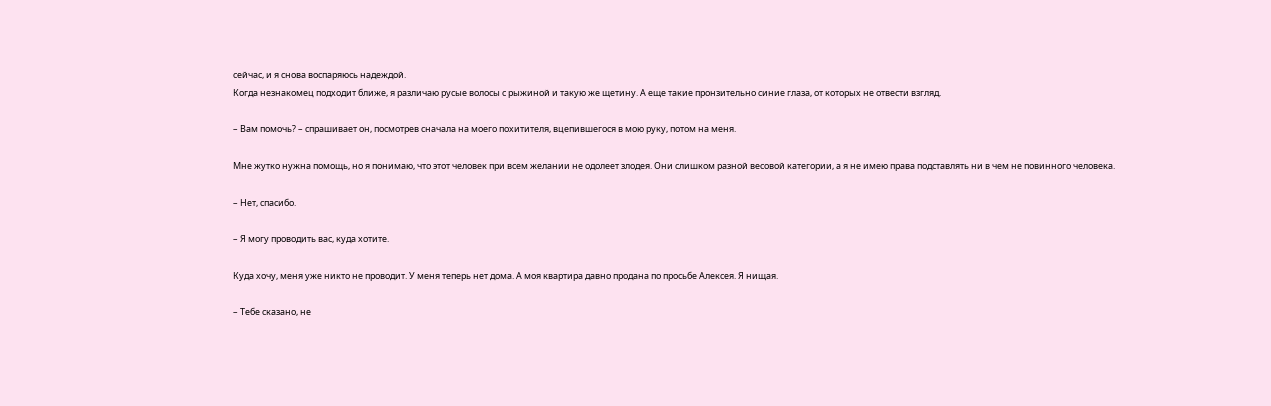сейчас, и я снова воспаряюсь надеждой.
Когда незнакомец подходит ближе, я различаю русые волосы с рыжиной и такую же щетину. А еще такие пронзительно синие глаза, от которых не отвести взгляд.

– Вам помочь? – спрашивает он, посмотрев сначала на моего похитителя, вцепившегося в мою руку, потом на меня.

Мне жутко нужна помощь, но я понимаю, что этот человек при всем желании не одолеет злодея. Они слишком разной весовой категории, а я не имею права подставлять ни в чем не повинного человека.

– Нет, спасибо.

– Я могу проводить вас, куда хотите.

Куда хочу, меня уже никто не проводит. У меня теперь нет дома. А моя квартира давно продана по просьбе Алексея. Я нищая.

– Тебе сказано, не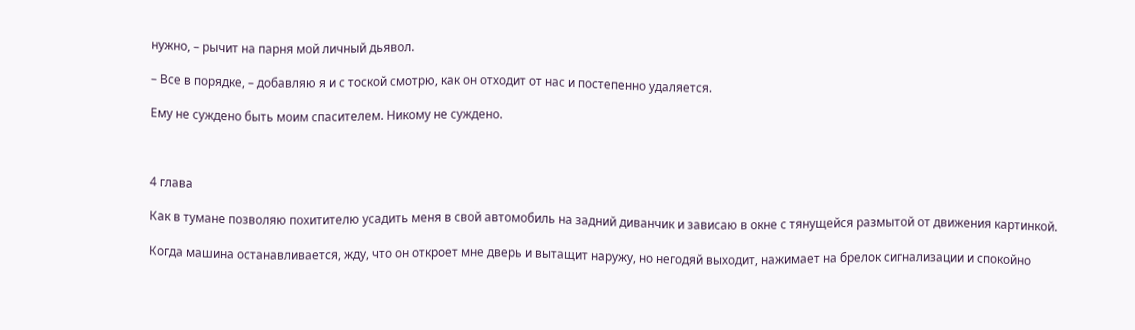нужно, – рычит на парня мой личный дьявол.

– Все в порядке, – добавляю я и с тоской смотрю, как он отходит от нас и постепенно удаляется.

Ему не суждено быть моим спасителем. Никому не суждено.



4 глава

Как в тумане позволяю похитителю усадить меня в свой автомобиль на задний диванчик и зависаю в окне с тянущейся размытой от движения картинкой.

Когда машина останавливается, жду, что он откроет мне дверь и вытащит наружу, но негодяй выходит, нажимает на брелок сигнализации и спокойно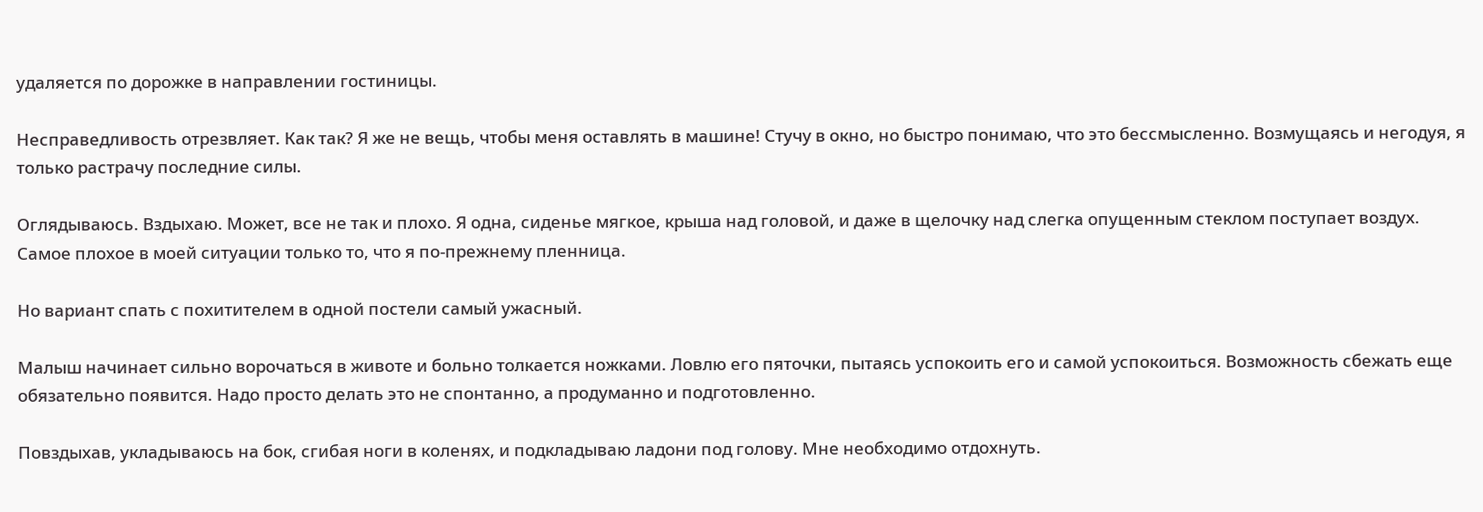удаляется по дорожке в направлении гостиницы.

Несправедливость отрезвляет. Как так? Я же не вещь, чтобы меня оставлять в машине! Стучу в окно, но быстро понимаю, что это бессмысленно. Возмущаясь и негодуя, я только растрачу последние силы.

Оглядываюсь. Вздыхаю. Может, все не так и плохо. Я одна, сиденье мягкое, крыша над головой, и даже в щелочку над слегка опущенным стеклом поступает воздух. Самое плохое в моей ситуации только то, что я по-прежнему пленница.

Но вариант спать с похитителем в одной постели самый ужасный.

Малыш начинает сильно ворочаться в животе и больно толкается ножками. Ловлю его пяточки, пытаясь успокоить его и самой успокоиться. Возможность сбежать еще обязательно появится. Надо просто делать это не спонтанно, а продуманно и подготовленно.

Повздыхав, укладываюсь на бок, сгибая ноги в коленях, и подкладываю ладони под голову. Мне необходимо отдохнуть.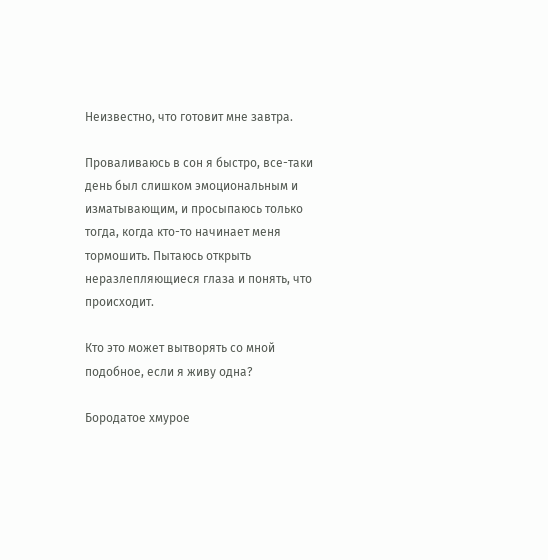Неизвестно, что готовит мне завтра.

Проваливаюсь в сон я быстро, все-таки день был слишком эмоциональным и изматывающим, и просыпаюсь только тогда, когда кто-то начинает меня тормошить. Пытаюсь открыть неразлепляющиеся глаза и понять, что происходит.

Кто это может вытворять со мной подобное, если я живу одна?

Бородатое хмурое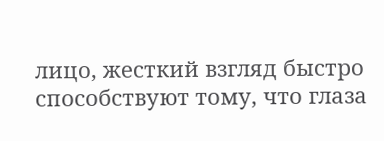лицо, жесткий взгляд быстро способствуют тому, что глаза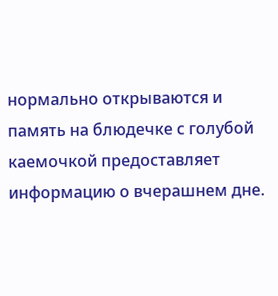нормально открываются и память на блюдечке с голубой каемочкой предоставляет информацию о вчерашнем дне.